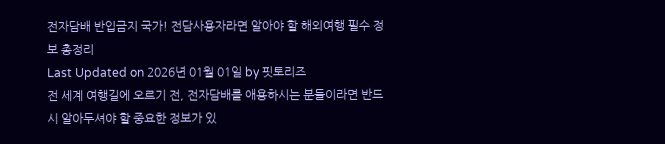전자담배 반입금지 국가! 전담사용자라면 알아야 할 해외여행 필수 정보 총정리
Last Updated on 2026년 01월 01일 by 핏토리즈
전 세계 여행길에 오르기 전, 전자담배를 애용하시는 분들이라면 반드시 알아두셔야 할 중요한 정보가 있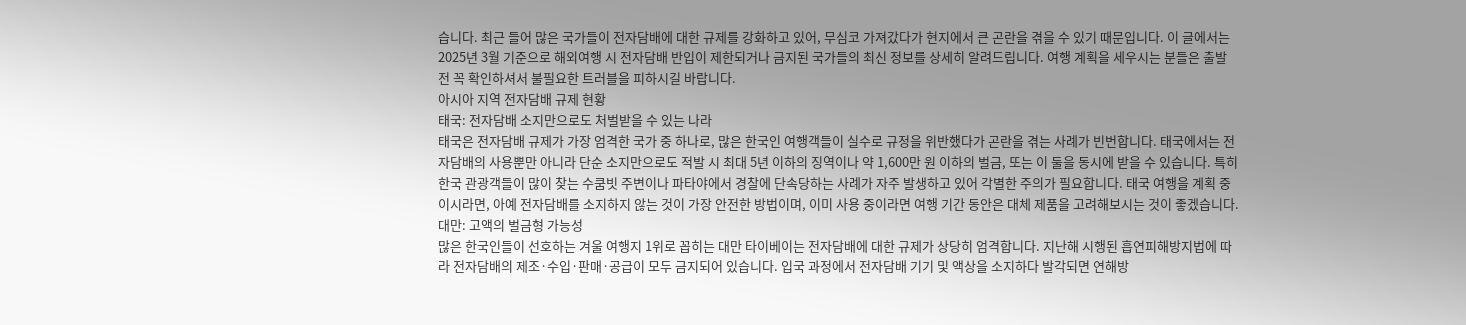습니다. 최근 들어 많은 국가들이 전자담배에 대한 규제를 강화하고 있어, 무심코 가져갔다가 현지에서 큰 곤란을 겪을 수 있기 때문입니다. 이 글에서는 2025년 3월 기준으로 해외여행 시 전자담배 반입이 제한되거나 금지된 국가들의 최신 정보를 상세히 알려드립니다. 여행 계획을 세우시는 분들은 출발 전 꼭 확인하셔서 불필요한 트러블을 피하시길 바랍니다.
아시아 지역 전자담배 규제 현황
태국: 전자담배 소지만으로도 처벌받을 수 있는 나라
태국은 전자담배 규제가 가장 엄격한 국가 중 하나로, 많은 한국인 여행객들이 실수로 규정을 위반했다가 곤란을 겪는 사례가 빈번합니다. 태국에서는 전자담배의 사용뿐만 아니라 단순 소지만으로도 적발 시 최대 5년 이하의 징역이나 약 1,600만 원 이하의 벌금, 또는 이 둘을 동시에 받을 수 있습니다. 특히 한국 관광객들이 많이 찾는 수쿰빗 주변이나 파타야에서 경찰에 단속당하는 사례가 자주 발생하고 있어 각별한 주의가 필요합니다. 태국 여행을 계획 중이시라면, 아예 전자담배를 소지하지 않는 것이 가장 안전한 방법이며, 이미 사용 중이라면 여행 기간 동안은 대체 제품을 고려해보시는 것이 좋겠습니다.
대만: 고액의 벌금형 가능성
많은 한국인들이 선호하는 겨울 여행지 1위로 꼽히는 대만 타이베이는 전자담배에 대한 규제가 상당히 엄격합니다. 지난해 시행된 흡연피해방지법에 따라 전자담배의 제조·수입·판매·공급이 모두 금지되어 있습니다. 입국 과정에서 전자담배 기기 및 액상을 소지하다 발각되면 연해방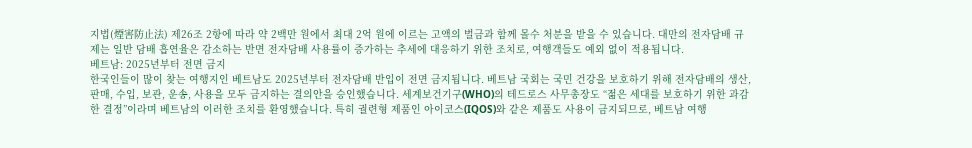지법(煙害防止法) 제26조 2항에 따라 약 2백만 원에서 최대 2억 원에 이르는 고액의 벌금과 함께 몰수 처분을 받을 수 있습니다. 대만의 전자담배 규제는 일반 담배 흡연율은 감소하는 반면 전자담배 사용률이 증가하는 추세에 대응하기 위한 조치로, 여행객들도 예외 없이 적용됩니다.
베트남: 2025년부터 전면 금지
한국인들이 많이 찾는 여행지인 베트남도 2025년부터 전자담배 반입이 전면 금지됩니다. 베트남 국회는 국민 건강을 보호하기 위해 전자담배의 생산, 판매, 수입, 보관, 운송, 사용을 모두 금지하는 결의안을 승인했습니다. 세계보건기구(WHO)의 테드로스 사무총장도 “젊은 세대를 보호하기 위한 과감한 결정”이라며 베트남의 이러한 조치를 환영했습니다. 특히 궐련형 제품인 아이코스(IQOS)와 같은 제품도 사용이 금지되므로, 베트남 여행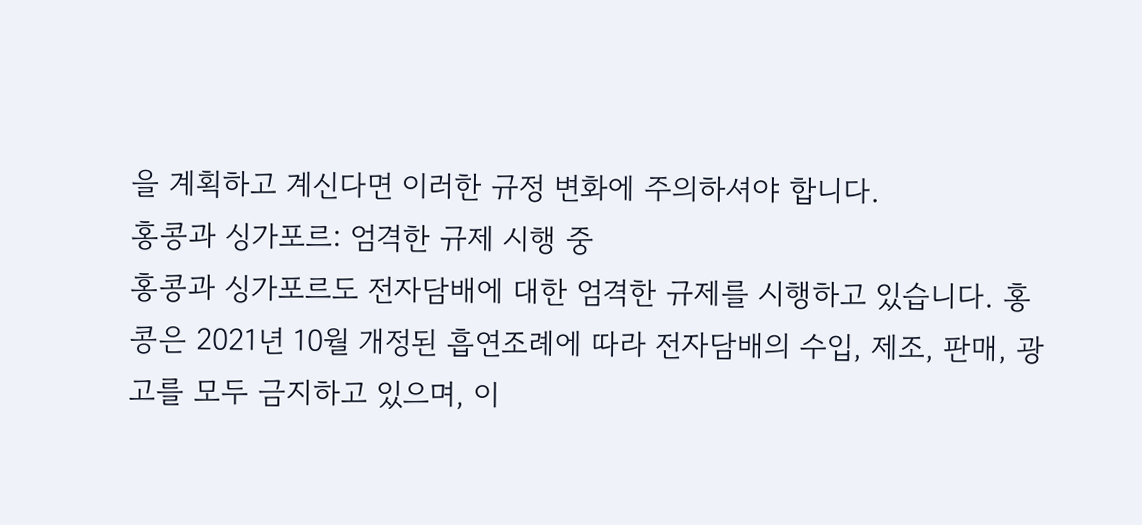을 계획하고 계신다면 이러한 규정 변화에 주의하셔야 합니다.
홍콩과 싱가포르: 엄격한 규제 시행 중
홍콩과 싱가포르도 전자담배에 대한 엄격한 규제를 시행하고 있습니다. 홍콩은 2021년 10월 개정된 흡연조례에 따라 전자담배의 수입, 제조, 판매, 광고를 모두 금지하고 있으며, 이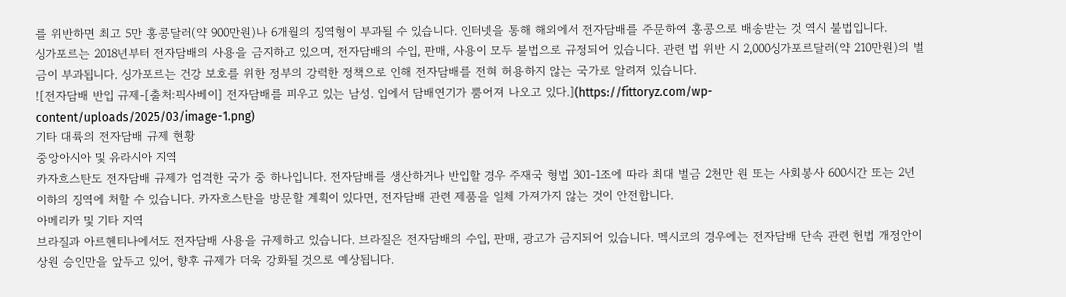를 위반하면 최고 5만 홍콩달러(약 900만원)나 6개월의 징역형이 부과될 수 있습니다. 인터넷을 통해 해외에서 전자담배를 주문하여 홍콩으로 배송받는 것 역시 불법입니다.
싱가포르는 2018년부터 전자담배의 사용을 금지하고 있으며, 전자담배의 수입, 판매, 사용이 모두 불법으로 규정되어 있습니다. 관련 법 위반 시 2,000싱가포르달러(약 210만원)의 벌금이 부과됩니다. 싱가포르는 건강 보호를 위한 정부의 강력한 정책으로 인해 전자담배를 전혀 허용하지 않는 국가로 알려져 있습니다.
![전자담배 반입 규제-[출처:픽사베이] 전자담배를 피우고 있는 남성. 입에서 담배연기가 뿜어져 나오고 있다.](https://fittoryz.com/wp-content/uploads/2025/03/image-1.png)
기타 대륙의 전자담배 규제 현황
중앙아시아 및 유라시아 지역
카자흐스탄도 전자담배 규제가 엄격한 국가 중 하나입니다. 전자담배를 생산하거나 반입할 경우 주재국 형법 301-1조에 따라 최대 벌금 2천만 원 또는 사회봉사 600시간 또는 2년 이하의 징역에 처할 수 있습니다. 카자흐스탄을 방문할 계획이 있다면, 전자담배 관련 제품을 일체 가져가지 않는 것이 안전합니다.
아메리카 및 기타 지역
브라질과 아르헨티나에서도 전자담배 사용을 규제하고 있습니다. 브라질은 전자담배의 수입, 판매, 광고가 금지되어 있습니다. 멕시코의 경우에는 전자담배 단속 관련 헌법 개정안이 상원 승인만을 앞두고 있어, 향후 규제가 더욱 강화될 것으로 예상됩니다.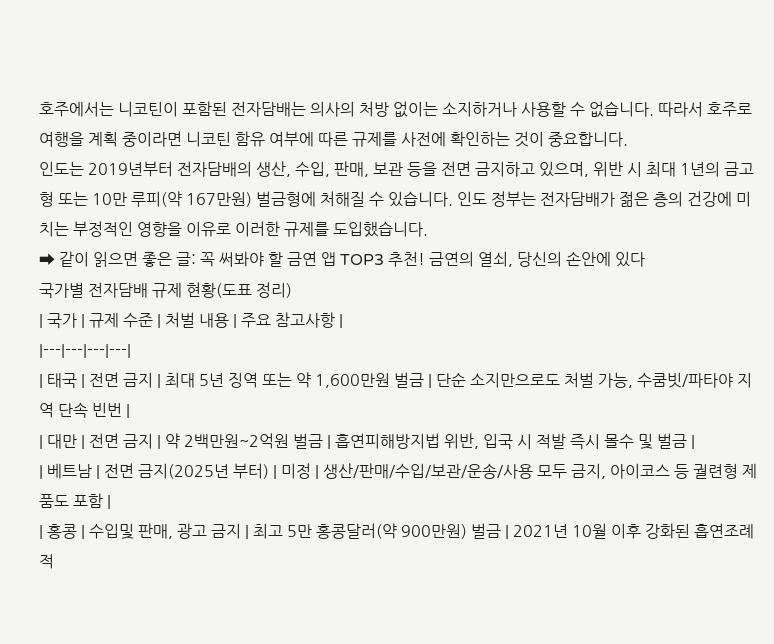호주에서는 니코틴이 포함된 전자담배는 의사의 처방 없이는 소지하거나 사용할 수 없습니다. 따라서 호주로 여행을 계획 중이라면 니코틴 함유 여부에 따른 규제를 사전에 확인하는 것이 중요합니다.
인도는 2019년부터 전자담배의 생산, 수입, 판매, 보관 등을 전면 금지하고 있으며, 위반 시 최대 1년의 금고형 또는 10만 루피(약 167만원) 벌금형에 처해질 수 있습니다. 인도 정부는 전자담배가 젊은 층의 건강에 미치는 부정적인 영향을 이유로 이러한 규제를 도입했습니다.
➡ 같이 읽으면 좋은 글: 꼭 써봐야 할 금연 앱 TOP3 추천! 금연의 열쇠, 당신의 손안에 있다
국가별 전자담배 규제 현황(도표 정리)
| 국가 | 규제 수준 | 처벌 내용 | 주요 참고사항 |
|---|---|---|---|
| 태국 | 전면 금지 | 최대 5년 징역 또는 약 1,600만원 벌금 | 단순 소지만으로도 처벌 가능, 수쿰빗/파타야 지역 단속 빈번 |
| 대만 | 전면 금지 | 약 2백만원~2억원 벌금 | 흡연피해방지법 위반, 입국 시 적발 즉시 몰수 및 벌금 |
| 베트남 | 전면 금지(2025년 부터) | 미정 | 생산/판매/수입/보관/운송/사용 모두 금지, 아이코스 등 궐련형 제품도 포함 |
| 홍콩 | 수입및 판매, 광고 금지 | 최고 5만 홍콩달러(약 900만원) 벌금 | 2021년 10월 이후 강화된 흡연조례 적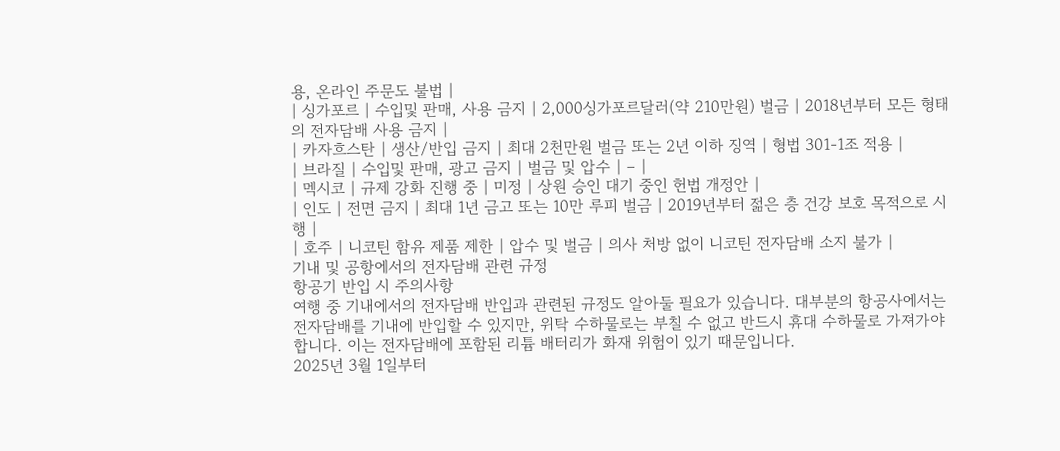용, 온라인 주문도 불법 |
| 싱가포르 | 수입및 판매, 사용 금지 | 2,000싱가포르달러(약 210만원) 벌금 | 2018년부터 모든 형태의 전자담배 사용 금지 |
| 카자흐스탄 | 생산/반입 금지 | 최대 2천만원 벌금 또는 2년 이하 징역 | 형법 301-1조 적용 |
| 브라질 | 수입및 판매, 광고 금지 | 벌금 및 압수 | – |
| 멕시코 | 규제 강화 진행 중 | 미정 | 상원 승인 대기 중인 헌법 개정안 |
| 인도 | 전면 금지 | 최대 1년 금고 또는 10만 루피 벌금 | 2019년부터 젊은 층 건강 보호 목적으로 시행 |
| 호주 | 니코틴 함유 제품 제한 | 압수 및 벌금 | 의사 처방 없이 니코틴 전자담배 소지 불가 |
기내 및 공항에서의 전자담배 관련 규정
항공기 반입 시 주의사항
여행 중 기내에서의 전자담배 반입과 관련된 규정도 알아둘 필요가 있습니다. 대부분의 항공사에서는 전자담배를 기내에 반입할 수 있지만, 위탁 수하물로는 부칠 수 없고 반드시 휴대 수하물로 가져가야 합니다. 이는 전자담배에 포함된 리튬 배터리가 화재 위험이 있기 때문입니다.
2025년 3월 1일부터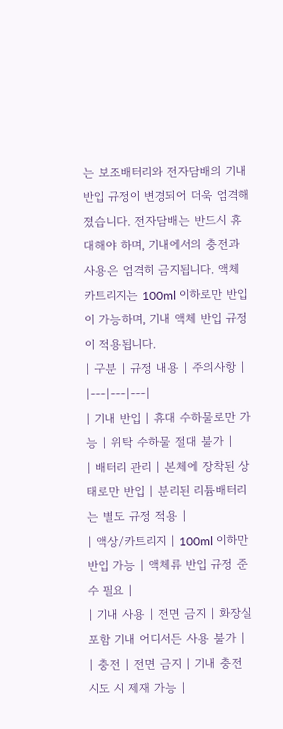는 보조배터리와 전자담배의 기내 반입 규정이 변경되어 더욱 엄격해졌습니다. 전자담배는 반드시 휴대해야 하며, 기내에서의 충전과 사용은 엄격히 금지됩니다. 액체 카트리지는 100ml 이하로만 반입이 가능하며, 기내 액체 반입 규정이 적용됩니다.
| 구분 | 규정 내용 | 주의사항 |
|---|---|---|
| 기내 반입 | 휴대 수하물로만 가능 | 위탁 수하물 절대 불가 |
| 배터리 관리 | 본체에 장착된 상태로만 반입 | 분리된 리튬배터리는 별도 규정 적용 |
| 액상/카트리지 | 100ml 이하만 반입 가능 | 액체류 반입 규정 준수 필요 |
| 기내 사용 | 전면 금지 | 화장실 포함 기내 어디서든 사용 불가 |
| 충전 | 전면 금지 | 기내 충전 시도 시 제재 가능 |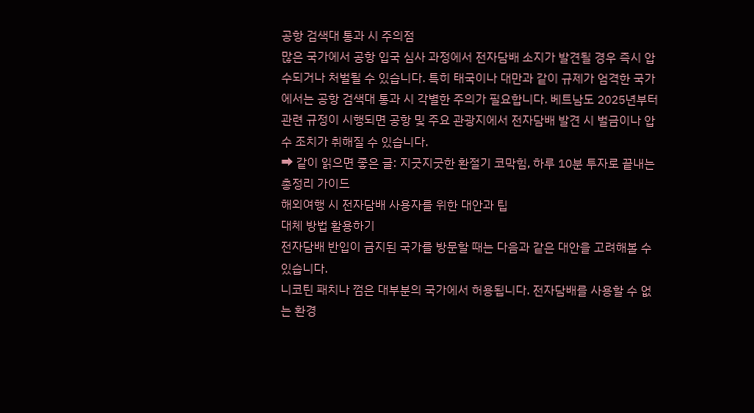공항 검색대 통과 시 주의점
많은 국가에서 공항 입국 심사 과정에서 전자담배 소지가 발견될 경우 즉시 압수되거나 처벌될 수 있습니다. 특히 태국이나 대만과 같이 규제가 엄격한 국가에서는 공항 검색대 통과 시 각별한 주의가 필요합니다. 베트남도 2025년부터 관련 규정이 시행되면 공항 및 주요 관광지에서 전자담배 발견 시 벌금이나 압수 조치가 취해질 수 있습니다.
➡ 같이 읽으면 좋은 글: 지긋지긋한 환절기 코막힘, 하루 10분 투자로 끝내는 총정리 가이드
해외여행 시 전자담배 사용자를 위한 대안과 팁
대체 방법 활용하기
전자담배 반입이 금지된 국가를 방문할 때는 다음과 같은 대안을 고려해볼 수 있습니다.
니코틴 패치나 껌은 대부분의 국가에서 허용됩니다. 전자담배를 사용할 수 없는 환경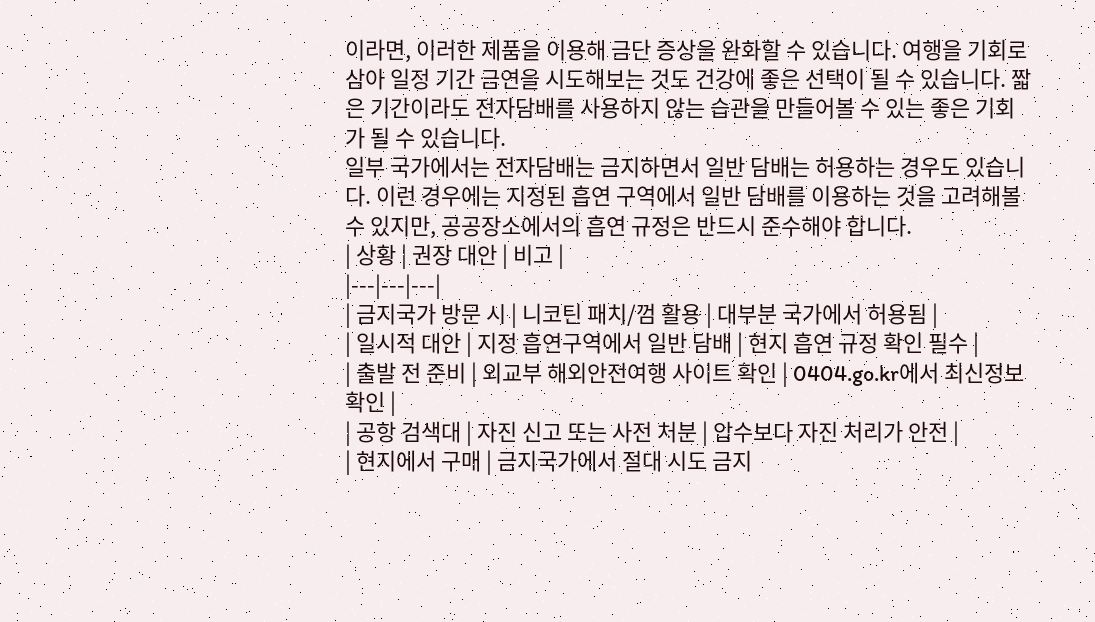이라면, 이러한 제품을 이용해 금단 증상을 완화할 수 있습니다. 여행을 기회로 삼아 일정 기간 금연을 시도해보는 것도 건강에 좋은 선택이 될 수 있습니다. 짧은 기간이라도 전자담배를 사용하지 않는 습관을 만들어볼 수 있는 좋은 기회가 될 수 있습니다.
일부 국가에서는 전자담배는 금지하면서 일반 담배는 허용하는 경우도 있습니다. 이런 경우에는 지정된 흡연 구역에서 일반 담배를 이용하는 것을 고려해볼 수 있지만, 공공장소에서의 흡연 규정은 반드시 준수해야 합니다.
| 상황 | 권장 대안 | 비고 |
|---|---|---|
| 금지국가 방문 시 | 니코틴 패치/껌 활용 | 대부분 국가에서 허용됨 |
| 일시적 대안 | 지정 흡연구역에서 일반 담배 | 현지 흡연 규정 확인 필수 |
| 출발 전 준비 | 외교부 해외안전여행 사이트 확인 | 0404.go.kr에서 최신정보 확인 |
| 공항 검색대 | 자진 신고 또는 사전 처분 | 압수보다 자진 처리가 안전 |
| 현지에서 구매 | 금지국가에서 절대 시도 금지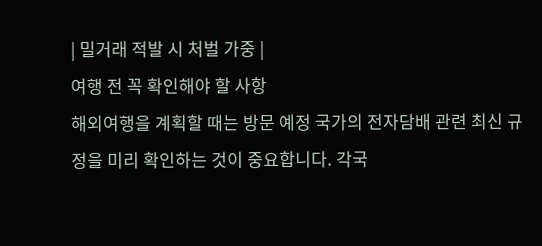| 밀거래 적발 시 처벌 가중 |
여행 전 꼭 확인해야 할 사항
해외여행을 계획할 때는 방문 예정 국가의 전자담배 관련 최신 규정을 미리 확인하는 것이 중요합니다. 각국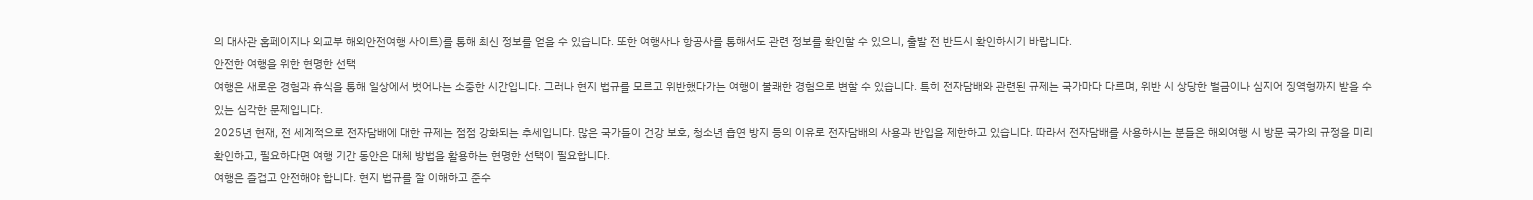의 대사관 홈페이지나 외교부 해외안전여행 사이트)를 통해 최신 정보를 얻을 수 있습니다. 또한 여행사나 항공사를 통해서도 관련 정보를 확인할 수 있으니, 출발 전 반드시 확인하시기 바랍니다.
안전한 여행을 위한 현명한 선택
여행은 새로운 경험과 휴식을 통해 일상에서 벗어나는 소중한 시간입니다. 그러나 현지 법규를 모르고 위반했다가는 여행이 불쾌한 경험으로 변할 수 있습니다. 특히 전자담배와 관련된 규제는 국가마다 다르며, 위반 시 상당한 벌금이나 심지어 징역형까지 받을 수 있는 심각한 문제입니다.
2025년 현재, 전 세계적으로 전자담배에 대한 규제는 점점 강화되는 추세입니다. 많은 국가들이 건강 보호, 청소년 흡연 방지 등의 이유로 전자담배의 사용과 반입을 제한하고 있습니다. 따라서 전자담배를 사용하시는 분들은 해외여행 시 방문 국가의 규정을 미리 확인하고, 필요하다면 여행 기간 동안은 대체 방법을 활용하는 현명한 선택이 필요합니다.
여행은 즐겁고 안전해야 합니다. 현지 법규를 잘 이해하고 준수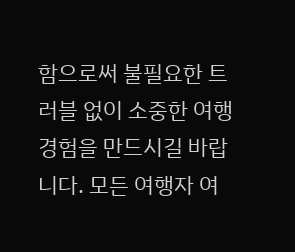함으로써 불필요한 트러블 없이 소중한 여행 경험을 만드시길 바랍니다. 모든 여행자 여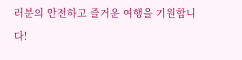러분의 안전하고 즐거운 여행을 기원합니다!